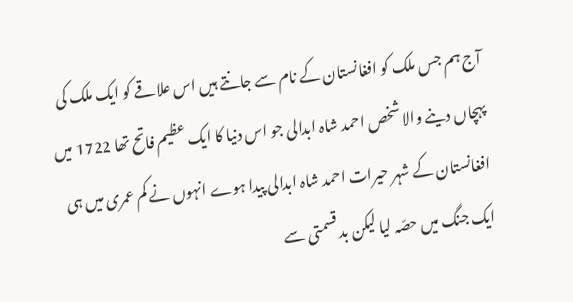آج ہم جس ملک کو افغانستان کے نام سے جانتے ہیں اس علاقے کو ایک ملک کی پہچاں دینے والا شخص احمد شاہ ابدالی جو اس دنیا کا ایک عظیم فاتح تھا 1722 میں افغانستان کے شہر حیرات احمد شاہ ابدالی پیدا ہوے انہوں نے کم عمری میں ہی ایک جنگ میں حصّہ لیا لیکن بد قسمتی سے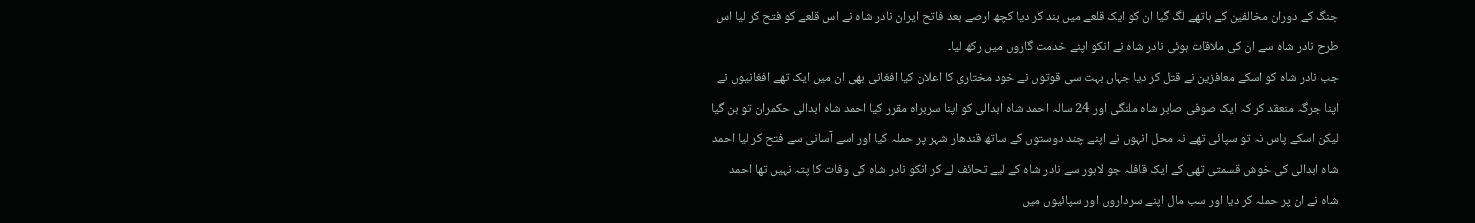جنگ کے دوران مخالفین کے ہاتھے لگ گیا ان کو ایک قلعے میں بند کر دیا کچھ ارصے بعد فاتح ایران نادر شاہ نے اس قلعے کو فتح کر لیا اس طرح نادر شاہ سے ان کی ملاقات ہوئی نادر شاہ نے انکو اپنے خدمت گاروں میں رکھ لیا۔
جب نادر شاہ کو اسکے معافزین نے قتل کر دیا جہاں بہت سی قوتوں نے خود مختاری کا اعلان کیا افغانی بھی ان میں ایک تھے افغانیوں نے اپنا جرگہ منعقد کر کہ ایک صوفی صابر شاہ ملنگی اور 24 سالہ احمد شاہ ابدالی کو اپنا سربراہ مقرر کیا احمد شاہ ابدالی حکمران تو بن گیا لیکن اسکے پاس نہ تو سپائی تھے نہ محل انہوں نے اپنے چند دوستوں کے ساتھ قندھار شہر پر حملہ کیا اور اسے آسانی سے فتح کر لیا احمد شاہ ابدالی کی خوش قسمتی تھی کے ایک قافلہ جو لاہور سے نادر شاہ کے لیے تحائف لے کر انکو نادر شاہ کی وفات کا پتہ نہیں تھا احمد شاہ نے ان پر حملہ کر دیا اور سب مال اپنے سرداروں اور سپائیوں میں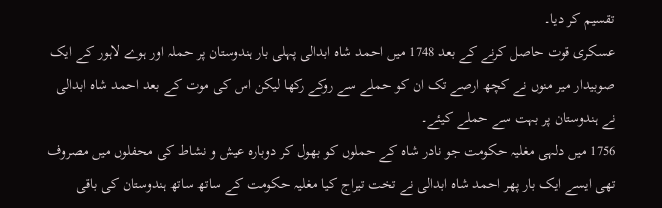تقسیم کر دیا۔
عسکری قوت حاصل کرنے کے بعد 1748 میں احمد شاہ ابدالی پہلی بار ہندوستان پر حملہ اور ہوے لاہور کے ایک صوبیدار میر منوں نے کچھ ارصے تک ان کو حملے سے روکے رکھا لیکن اس کی موت کے بعد احمد شاہ ابدالی نے ہندوستان پر بہت سے حملے کیئے۔
1756 میں دلہی مغلیہ حکومت جو نادر شاہ کے حملوں کو بھول کر دوبارہ عیش و نشاط کی محفلوں میں مصروف تھی ایسے ایک بار پھر احمد شاہ ابدالی نے تخت تیراج کیا مغلیہ حکومت کے ساتھ ساتھ ہندوستان کی باقی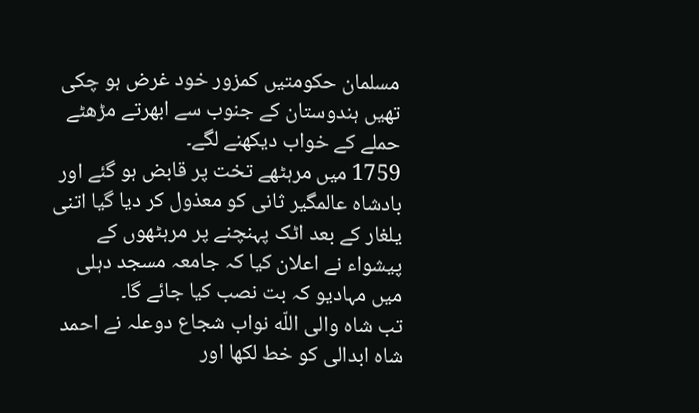مسلمان حکومتیں کمزور خود غرض ہو چکی تھیں ہندوستان کے جنوب سے ابھرتے مڑھٹے حملے کے خواب دیکھنے لگے۔
1759 میں مرہٹھے تخت پر قابض ہو گئے اور بادشاہ عالمگیر ثانی کو معذول کر دیا گیا اتنی یلغار کے بعد اٹک پہنچنے پر مرہٹھوں کے پیشواء نے اعلان کیا کہ جامعہ مسجد دہلی میں مہادیو کہ بت نصب کیا جائے گا۔
تب شاہ والی اللّه نواب شجاع دوعلہ نے احمد شاہ ابدالی کو خط لکھا اور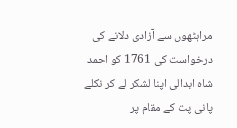مراہٹھوں سے آزادی دلانے کی درخواست کی 1761 کو احمد شاہ ابدالی اپنا لشکر لے کر نکلے پانی پت کے مقام پر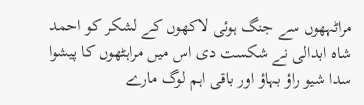مراٹہھوں سے جنگ ہوئی لاکھوں کے لشکر کو احمد شاہ ابدالی نے شکست دی اس میں مراہٹھوں کا پیشوا سدا شیو راؤ بہاؤ اور باقی اہم لوگ مارے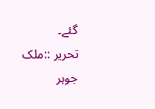گئے۔
تحریر ::ملک جوہر